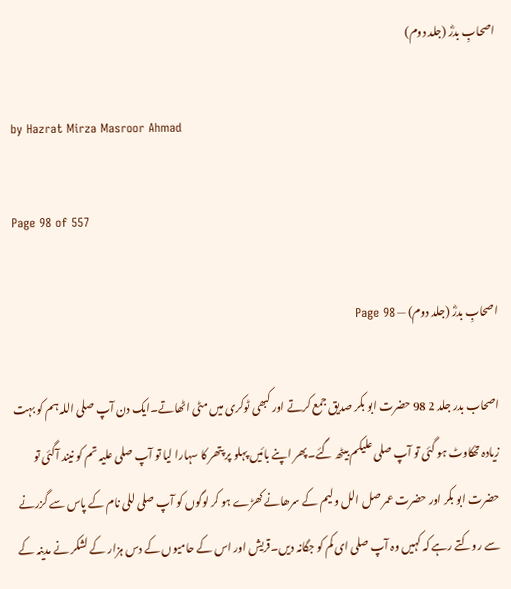اصحابِ بدرؓ (جلد دوم)

by Hazrat Mirza Masroor Ahmad

Page 98 of 557

اصحابِ بدرؓ (جلد دوم) — Page 98

اصحاب بدر جلد 2 98 حضرت ابو بکر صدیق جمع کرتے اور کبھی ٹوکری میں مٹی اٹھاتے۔ایک دن آپ صلی اللہ ہم کو بہت زیادہ تھکاوٹ ہو گئی تو آپ صلی علیکم بیٹھ گئے۔پھر اپنے بائیں پہلو پر پتھر کا سہارا لیا تو آپ صلی علیہ تم کو نیند آگئی تو حضرت ابو بکر اور حضرت عمر صل الل ولیم کے سرھانے کھڑے ہو کر لوگوں کو آپ صلی للی نام کے پاس سے گزرنے سے روکتے رہے کہ کہیں وہ آپ صلی ای کم کو جگانہ دیں۔قریش اور اس کے حامیوں کے دس ہزار کے لشکر نے مدینہ کے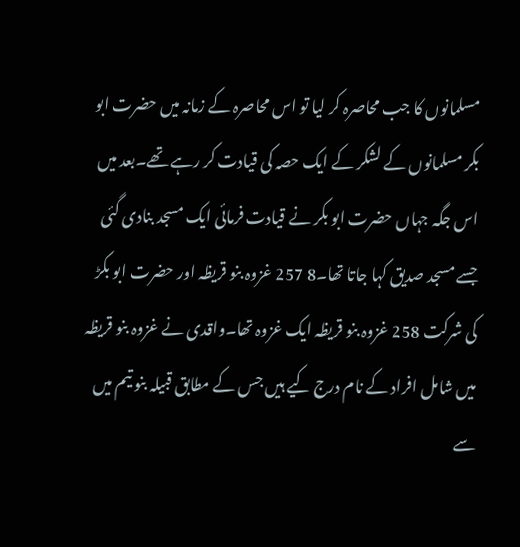مسلمانوں کا جب محاصرہ کر لیا تو اس محاصرہ کے زمانہ میں حضرت ابو بکر مسلمانوں کے لشکر کے ایک حصہ کی قیادت کر رہے تھے۔بعد میں اس جگہ جہاں حضرت ابو بکر نے قیادت فرمائی ایک مسجد بنادی گئی جسے مسجد صدیق کہا جاتا تھا۔8 257 غزوہ بنو قریظہ اور حضرت ابو بکڑ کی شرکت 258 غزوہ بنو قریظہ ایک غزوہ تھا۔واقدی نے غزوہ بنو قریظہ میں شامل افراد کے نام درج کیے ہیں جس کے مطابق قبیلہ بنو تیم میں سے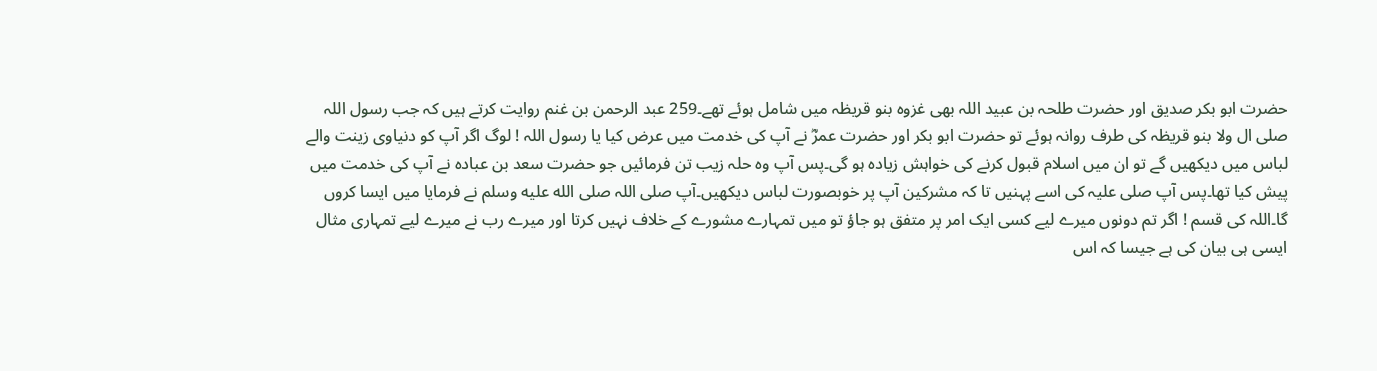حضرت ابو بکر صدیق اور حضرت طلحہ بن عبید اللہ بھی غزوہ بنو قریظہ میں شامل ہوئے تھے۔259 عبد الرحمن بن غنم روایت کرتے ہیں کہ جب رسول اللہ صلی ال ولا بنو قریظہ کی طرف روانہ ہوئے تو حضرت ابو بکر اور حضرت عمرؓ نے آپ کی خدمت میں عرض کیا یا رسول اللہ ! لوگ اگر آپ کو دنیاوی زینت والے لباس میں دیکھیں گے تو ان میں اسلام قبول کرنے کی خواہش زیادہ ہو گی۔پس آپ وہ حلہ زیب تن فرمائیں جو حضرت سعد بن عبادہ نے آپ کی خدمت میں پیش کیا تھا۔پس آپ صلی علیہ کی اسے پہنیں تا کہ مشرکین آپ پر خوبصورت لباس دیکھیں۔آپ صلی اللہ صلى الله عليه وسلم نے فرمایا میں ایسا کروں گا۔اللہ کی قسم ! اگر تم دونوں میرے لیے کسی ایک امر پر متفق ہو جاؤ تو میں تمہارے مشورے کے خلاف نہیں کرتا اور میرے رب نے میرے لیے تمہاری مثال ایسی ہی بیان کی ہے جیسا کہ اس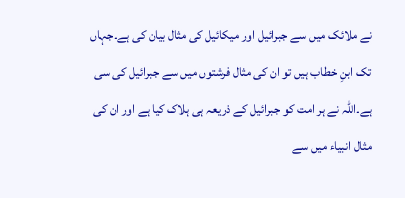نے ملائک میں سے جبرائیل اور میکائیل کی مثال بیان کی ہے۔جہاں تک ابنِ خطاب ہیں تو ان کی مثال فرشتوں میں سے جبرائیل کی سی ہے۔اللہ نے ہر امت کو جبرائیل کے ذریعہ ہی ہلاک کیا ہے اور ان کی مثال انبیاء میں سے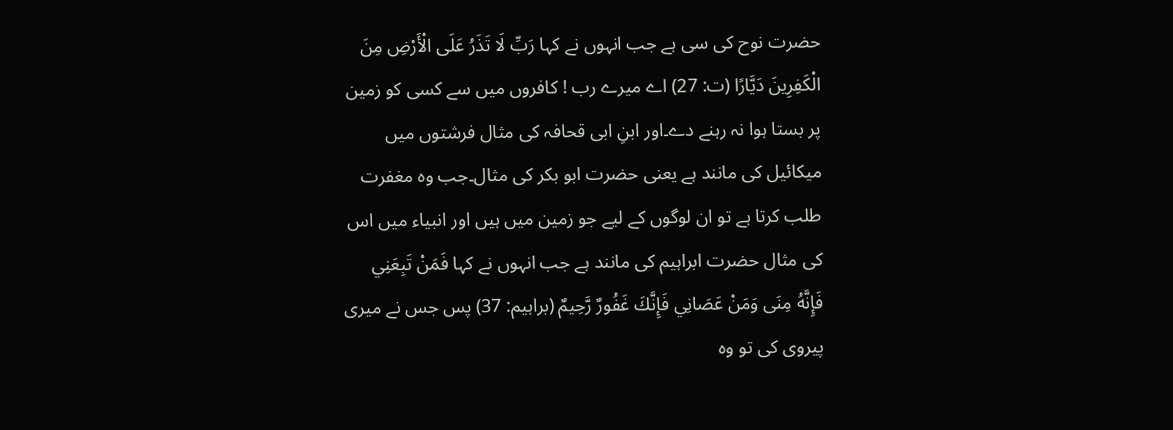حضرت نوح کی سی ہے جب انہوں نے کہا رَبِّ لَا تَذَرُ عَلَى الْأَرْضِ مِنَ الْكَفِرِينَ دَيَّارًا (ت: 27) اے میرے رب ! کافروں میں سے کسی کو زمین پر بستا ہوا نہ رہنے دے۔اور ابنِ ابی قحافہ کی مثال فرشتوں میں میکائیل کی مانند ہے یعنی حضرت ابو بکر کی مثال۔جب وہ مغفرت طلب کرتا ہے تو ان لوگوں کے لیے جو زمین میں ہیں اور انبیاء میں اس کی مثال حضرت ابراہیم کی مانند ہے جب انہوں نے کہا فَمَنْ تَبِعَنِي فَإِنَّهُ مِنَى وَمَنْ عَصَانِي فَإِنَّكَ غَفُورٌ رَّحِيمٌ (براہیم: 37) پس جس نے میری پیروی کی تو وہ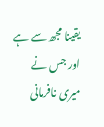یقینا مجھ سے ہے اور جس نے میری نافرمانی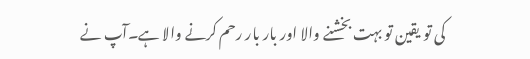کی تو یقین تو بہت بخشنے والا اور بار بار رحم کرنے والا ہے۔آپ نے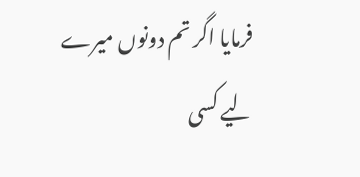فرمایا اگر تم دونوں میرے لیے کسی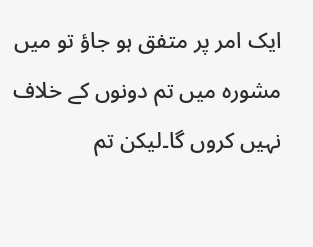ایک امر پر متفق ہو جاؤ تو میں مشورہ میں تم دونوں کے خلاف نہیں کروں گا۔لیکن تم